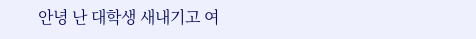안녕 난 대학생 새내기고 여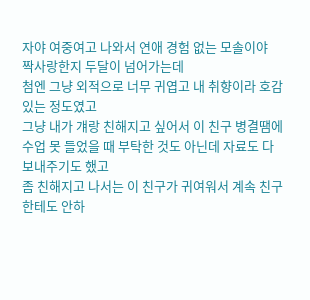자야 여중여고 나와서 연애 경험 없는 모솔이야
짝사랑한지 두달이 넘어가는데
첨엔 그냥 외적으로 너무 귀엽고 내 취향이라 호감 있는 정도였고
그냥 내가 걔랑 친해지고 싶어서 이 친구 병결땜에 수업 못 들었을 때 부탁한 것도 아닌데 자료도 다 보내주기도 했고
좀 친해지고 나서는 이 친구가 귀여워서 계속 친구한테도 안하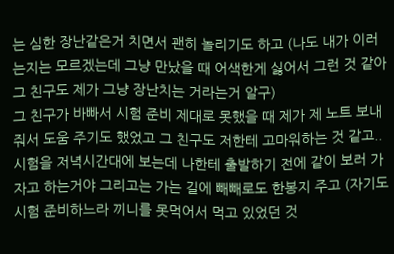는 심한 장난같은거 치면서 괜히 놀리기도 하고 (나도 내가 이러는지는 모르겠는데 그냥 만났을 때 어색한게 싫어서 그런 것 같아 그 친구도 제가 그냥 장난치는 거라는거 알구)
그 친구가 바빠서 시험 준비 제대로 못했을 때 제가 제 노트 보내줘서 도움 주기도 했었고 그 친구도 저한테 고마워하는 것 같고..
시험을 저녁시간대에 보는데 나한테 출발하기 전에 같이 보러 가자고 하는거야 그리고는 가는 길에 빼빼로도 한봉지 주고 (자기도 시험 준비하느라 끼니를 못먹어서 먹고 있었던 것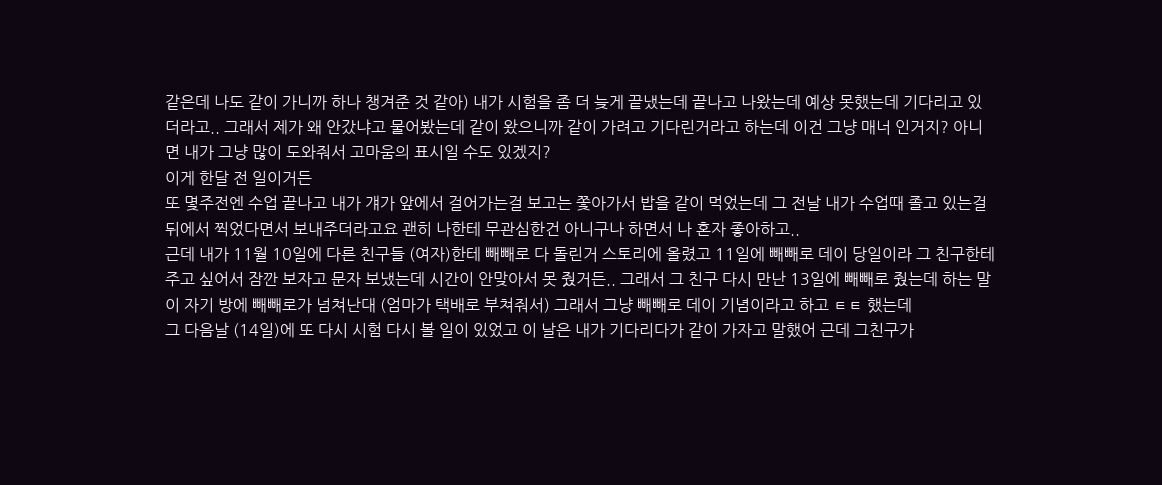같은데 나도 같이 가니까 하나 챙겨준 것 같아) 내가 시험을 좀 더 늦게 끝냈는데 끝나고 나왔는데 예상 못했는데 기다리고 있더라고.. 그래서 제가 왜 안갔냐고 물어봤는데 같이 왔으니까 같이 가려고 기다린거라고 하는데 이건 그냥 매너 인거지? 아니면 내가 그냥 많이 도와줘서 고마움의 표시일 수도 있겠지?
이게 한달 전 일이거든
또 몇주전엔 수업 끝나고 내가 걔가 앞에서 걸어가는걸 보고는 쫓아가서 밥을 같이 먹었는데 그 전날 내가 수업때 졸고 있는걸 뒤에서 찍었다면서 보내주더라고요 괜히 나한테 무관심한건 아니구나 하면서 나 혼자 좋아하고..
근데 내가 11월 10일에 다른 친구들 (여자)한테 빼빼로 다 돌린거 스토리에 올렸고 11일에 빼빼로 데이 당일이라 그 친구한테 주고 싶어서 잠깐 보자고 문자 보냈는데 시간이 안맞아서 못 줬거든.. 그래서 그 친구 다시 만난 13일에 빼빼로 줬는데 하는 말이 자기 방에 빼빼로가 넘쳐난대 (엄마가 택배로 부쳐줘서) 그래서 그냥 빼빼로 데이 기념이라고 하고 ㅌㅌ 했는데
그 다음날 (14일)에 또 다시 시험 다시 볼 일이 있었고 이 날은 내가 기다리다가 같이 가자고 말했어 근데 그친구가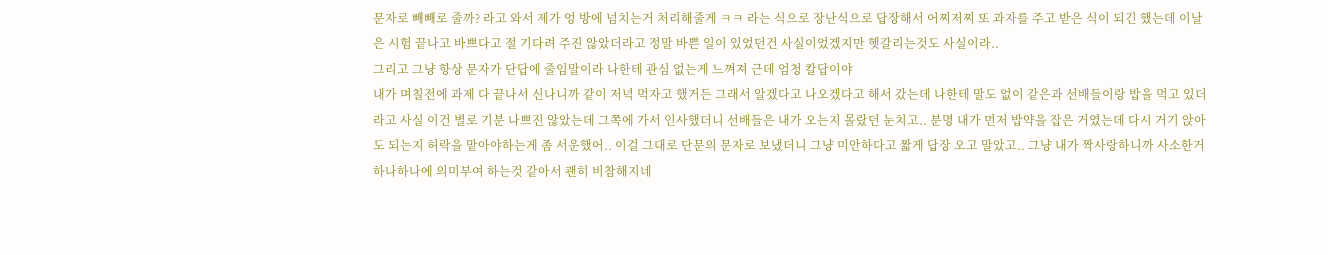문자로 빼빼로 줄까? 라고 와서 제가 엉 방에 넘치는거 처리해줄게 ㅋㅋ 라는 식으로 장난식으로 답장해서 어찌저찌 또 과자를 주고 받은 식이 되긴 했는데 이날은 시험 끝나고 바쁘다고 절 기다려 주진 않았더라고 정말 바쁜 일이 있었던건 사실이었겠지만 헷갈리는것도 사실이라..
그리고 그냥 항상 문자가 단답에 줄임말이라 나한테 관심 없는게 느껴져 근데 엄청 칼답이야
내가 며칠전에 과제 다 끝나서 신나니까 같이 저녁 먹자고 했거든 그래서 알겠다고 나오겠다고 해서 갔는데 나한테 말도 없이 같은과 선배들이랑 밥을 먹고 있더라고 사실 이건 별로 기분 나쁘진 않았는데 그쪽에 가서 인사했더니 선배들은 내가 오는지 몰랐던 눈치고.. 분명 내가 먼저 밥약을 잡은 거였는데 다시 거기 앉아도 되는지 허락을 맡아야하는게 좀 서운했어.. 이걸 그대로 단문의 문자로 보냈더니 그냥 미안하다고 짧게 답장 오고 말았고.. 그냥 내가 짝사랑하니까 사소한거 하나하나에 의미부여 하는것 같아서 괜히 비참해지네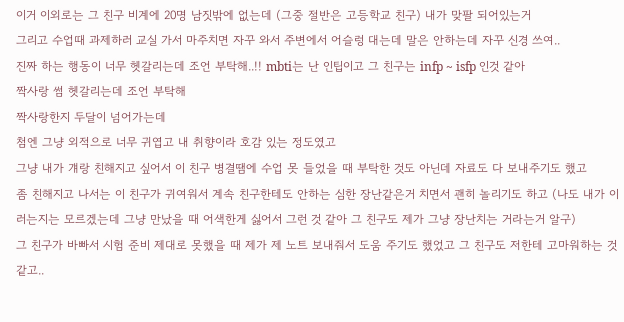이거 이외로는 그 친구 비계에 20명 남짓밖에 없는데 (그중 절반은 고등학교 친구) 내가 맞팔 되어있는거
그리고 수업때 과제하러 교실 가서 마주치면 자꾸 와서 주변에서 어슬렁 대는데 말은 안하는데 자꾸 신경 쓰여..
진짜 하는 행동이 너무 헷갈리는데 조언 부탁해..!! mbti는 난 인팁이고 그 친구는 infp ~ isfp 인것 같아
짝사랑 썸 헷갈리는데 조언 부탁해
짝사랑한지 두달이 넘어가는데
첨엔 그냥 외적으로 너무 귀엽고 내 취향이라 호감 있는 정도였고
그냥 내가 걔랑 친해지고 싶어서 이 친구 병결땜에 수업 못 들었을 때 부탁한 것도 아닌데 자료도 다 보내주기도 했고
좀 친해지고 나서는 이 친구가 귀여워서 계속 친구한테도 안하는 심한 장난같은거 치면서 괜히 놀리기도 하고 (나도 내가 이러는지는 모르겠는데 그냥 만났을 때 어색한게 싫어서 그런 것 같아 그 친구도 제가 그냥 장난치는 거라는거 알구)
그 친구가 바빠서 시험 준비 제대로 못했을 때 제가 제 노트 보내줘서 도움 주기도 했었고 그 친구도 저한테 고마워하는 것 같고..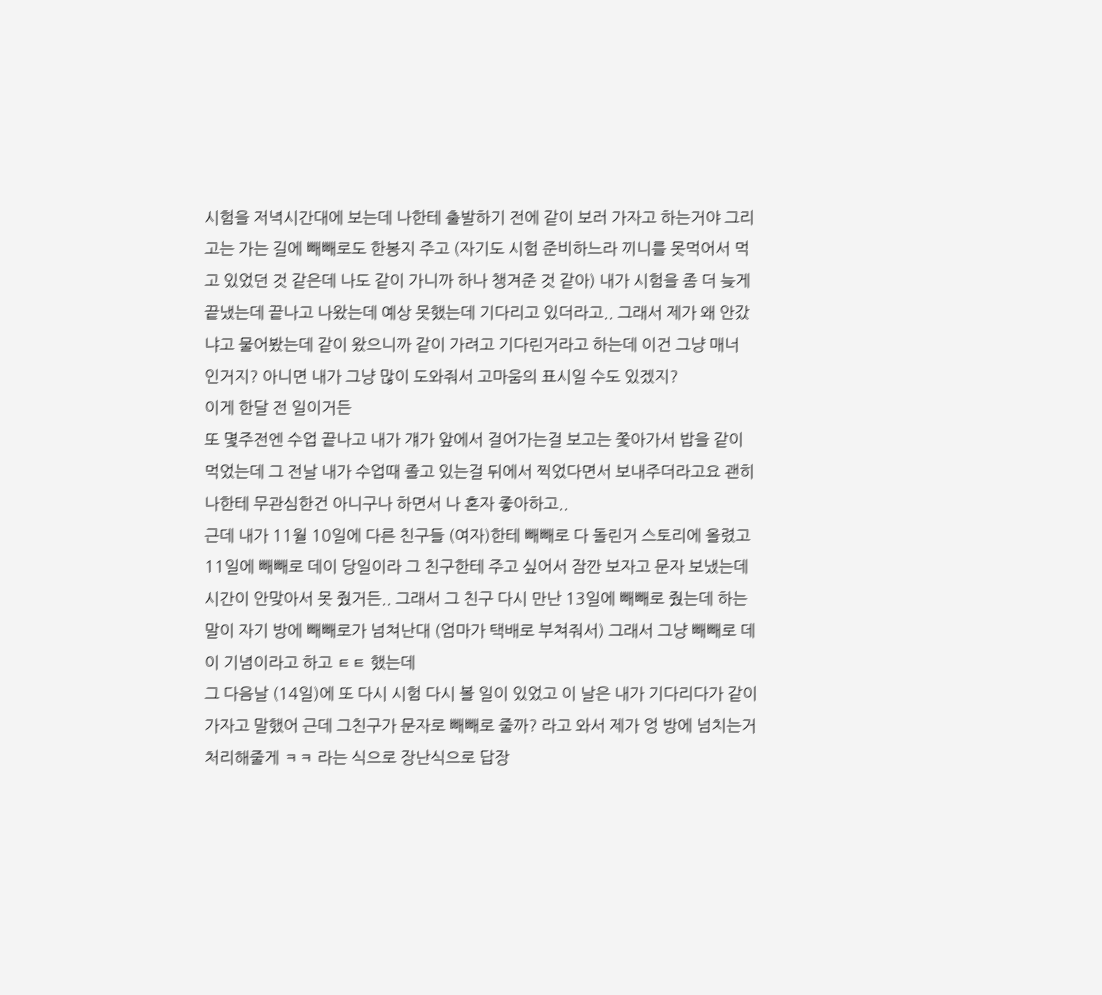시험을 저녁시간대에 보는데 나한테 출발하기 전에 같이 보러 가자고 하는거야 그리고는 가는 길에 빼빼로도 한봉지 주고 (자기도 시험 준비하느라 끼니를 못먹어서 먹고 있었던 것 같은데 나도 같이 가니까 하나 챙겨준 것 같아) 내가 시험을 좀 더 늦게 끝냈는데 끝나고 나왔는데 예상 못했는데 기다리고 있더라고.. 그래서 제가 왜 안갔냐고 물어봤는데 같이 왔으니까 같이 가려고 기다린거라고 하는데 이건 그냥 매너 인거지? 아니면 내가 그냥 많이 도와줘서 고마움의 표시일 수도 있겠지?
이게 한달 전 일이거든
또 몇주전엔 수업 끝나고 내가 걔가 앞에서 걸어가는걸 보고는 쫓아가서 밥을 같이 먹었는데 그 전날 내가 수업때 졸고 있는걸 뒤에서 찍었다면서 보내주더라고요 괜히 나한테 무관심한건 아니구나 하면서 나 혼자 좋아하고..
근데 내가 11월 10일에 다른 친구들 (여자)한테 빼빼로 다 돌린거 스토리에 올렸고 11일에 빼빼로 데이 당일이라 그 친구한테 주고 싶어서 잠깐 보자고 문자 보냈는데 시간이 안맞아서 못 줬거든.. 그래서 그 친구 다시 만난 13일에 빼빼로 줬는데 하는 말이 자기 방에 빼빼로가 넘쳐난대 (엄마가 택배로 부쳐줘서) 그래서 그냥 빼빼로 데이 기념이라고 하고 ㅌㅌ 했는데
그 다음날 (14일)에 또 다시 시험 다시 볼 일이 있었고 이 날은 내가 기다리다가 같이 가자고 말했어 근데 그친구가 문자로 빼빼로 줄까? 라고 와서 제가 엉 방에 넘치는거 처리해줄게 ㅋㅋ 라는 식으로 장난식으로 답장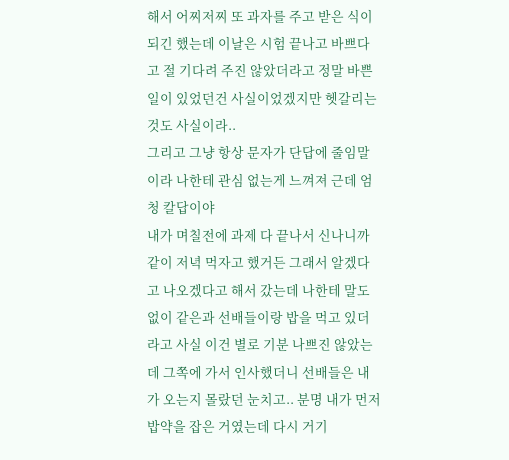해서 어찌저찌 또 과자를 주고 받은 식이 되긴 했는데 이날은 시험 끝나고 바쁘다고 절 기다려 주진 않았더라고 정말 바쁜 일이 있었던건 사실이었겠지만 헷갈리는것도 사실이라..
그리고 그냥 항상 문자가 단답에 줄임말이라 나한테 관심 없는게 느껴져 근데 엄청 칼답이야
내가 며칠전에 과제 다 끝나서 신나니까 같이 저녁 먹자고 했거든 그래서 알겠다고 나오겠다고 해서 갔는데 나한테 말도 없이 같은과 선배들이랑 밥을 먹고 있더라고 사실 이건 별로 기분 나쁘진 않았는데 그쪽에 가서 인사했더니 선배들은 내가 오는지 몰랐던 눈치고.. 분명 내가 먼저 밥약을 잡은 거였는데 다시 거기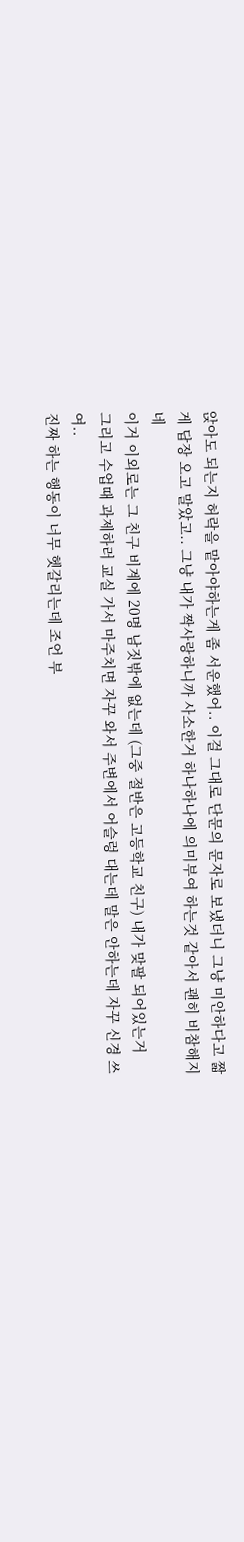앉아도 되는지 허락을 맡아야하는게 좀 서운했어.. 이걸 그대로 단문의 문자로 보냈더니 그냥 미안하다고 짧게 답장 오고 말았고.. 그냥 내가 짝사랑하니까 사소한거 하나하나에 의미부여 하는것 같아서 괜히 비참해지네
이거 이외로는 그 친구 비계에 20명 남짓밖에 없는데 (그중 절반은 고등학교 친구) 내가 맞팔 되어있는거
그리고 수업때 과제하러 교실 가서 마주치면 자꾸 와서 주변에서 어슬렁 대는데 말은 안하는데 자꾸 신경 쓰여..
진짜 하는 행동이 너무 헷갈리는데 조언 부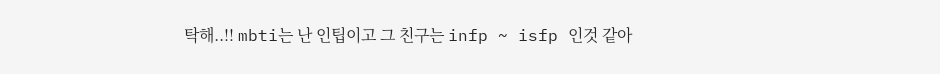탁해..!! mbti는 난 인팁이고 그 친구는 infp ~ isfp 인것 같아